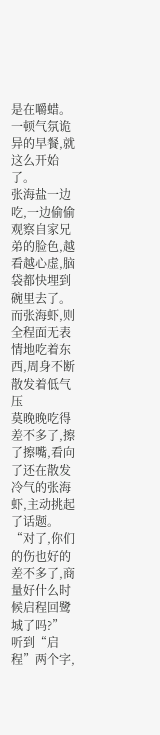是在嚼蜡。
一顿气氛诡异的早餐,就这么开始了。
张海盐一边吃,一边偷偷观察自家兄弟的脸色,越看越心虚,脑袋都快埋到碗里去了。
而张海虾,则全程面无表情地吃着东西,周身不断散发着低气压
莫晚晚吃得差不多了,擦了擦嘴,看向了还在散发冷气的张海虾,主动挑起了话题。
“对了,你们的伤也好的差不多了,商量好什么时候启程回鹭城了吗?”
听到“启程”两个字,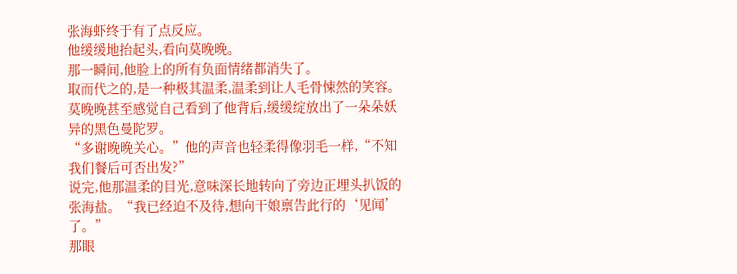张海虾终于有了点反应。
他缓缓地抬起头,看向莫晚晚。
那一瞬间,他脸上的所有负面情绪都消失了。
取而代之的,是一种极其温柔,温柔到让人毛骨悚然的笑容。
莫晚晚甚至感觉自己看到了他背后,缓缓绽放出了一朵朵妖异的黑色曼陀罗。
“多谢晚晚关心。”他的声音也轻柔得像羽毛一样,“不知我们餐后可否出发?”
说完,他那温柔的目光,意味深长地转向了旁边正埋头扒饭的张海盐。“我已经迫不及待,想向干娘禀告此行的‘见闻’了。”
那眼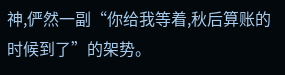神,俨然一副“你给我等着,秋后算账的时候到了”的架势。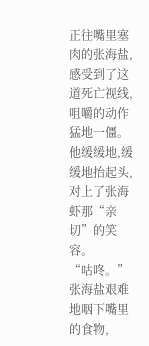正往嘴里塞肉的张海盐,感受到了这道死亡视线,咀嚼的动作猛地一僵。
他缓缓地,缓缓地抬起头,对上了张海虾那“亲切”的笑容。
“咕咚。”
张海盐艰难地咽下嘴里的食物,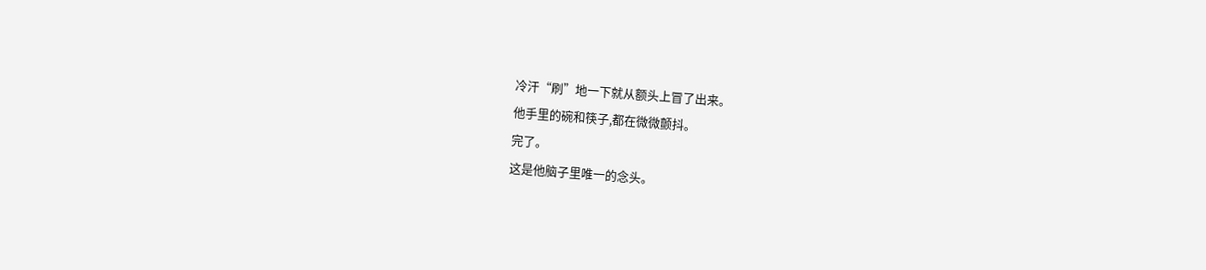冷汗“刷”地一下就从额头上冒了出来。
他手里的碗和筷子,都在微微颤抖。
完了。
这是他脑子里唯一的念头。